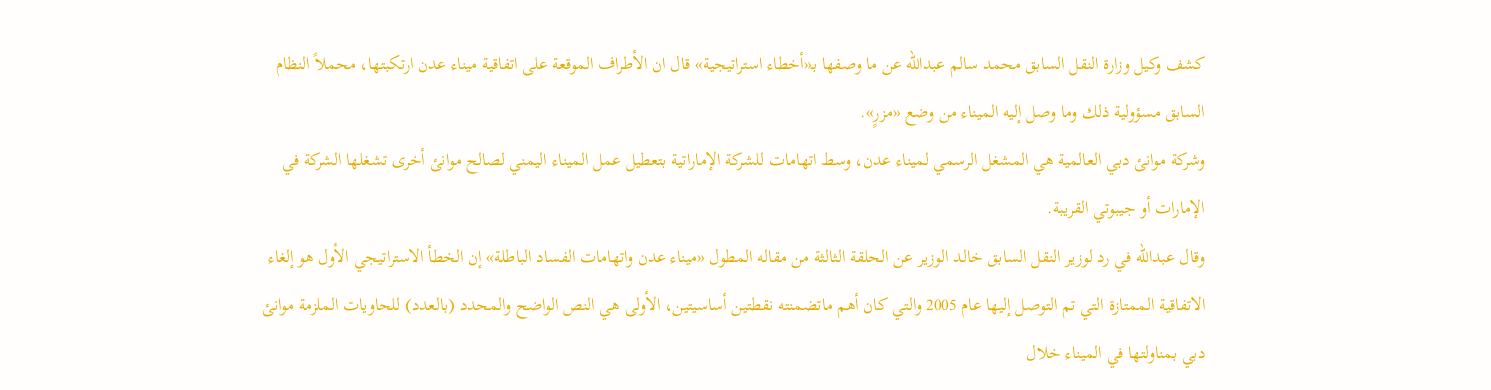كشف وكيل وزارة النقل السابق محمد سالم عبدالله عن ما وصفها بـ«أخطاء استراتيجية» قال ان الأطراف الموقعة على اتفاقية ميناء عدن ارتكبتها، محملاً النظام السابق مسؤولية ذلك وما وصل إليه الميناء من وضع «مزرٍ».
وشركة موانئ دبي العالمية هي المشغل الرسمي لميناء عدن، وسط اتهامات للشركة الإماراتية بتعطيل عمل الميناء اليمني لصالح موانئ أخرى تشغلها الشركة في الإمارات أو جيبوتي القريبة.
وقال عبدالله في رد لوزير النقل السابق خالد الوزير عن الحلقة الثالثة من مقاله المطول «ميناء عدن واتهامات الفساد الباطلة» إن الخطأ الاستراتيجي الأول هو إلغاء الاتفاقية الممتازة التي تم التوصل إليها عام 2005 والتي كان أهم ماتضمنته نقطتين أساسيتين، الأولى هي النص الواضح والمحدد (بالعدد) للحاويات الملزمة موانئ دبي بمناولتها في الميناء خلال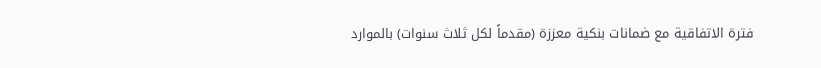فترة الاتفاقية مع ضمانات بنكية معززة (مقدماً لكل ثلاث سنوات) بالموارد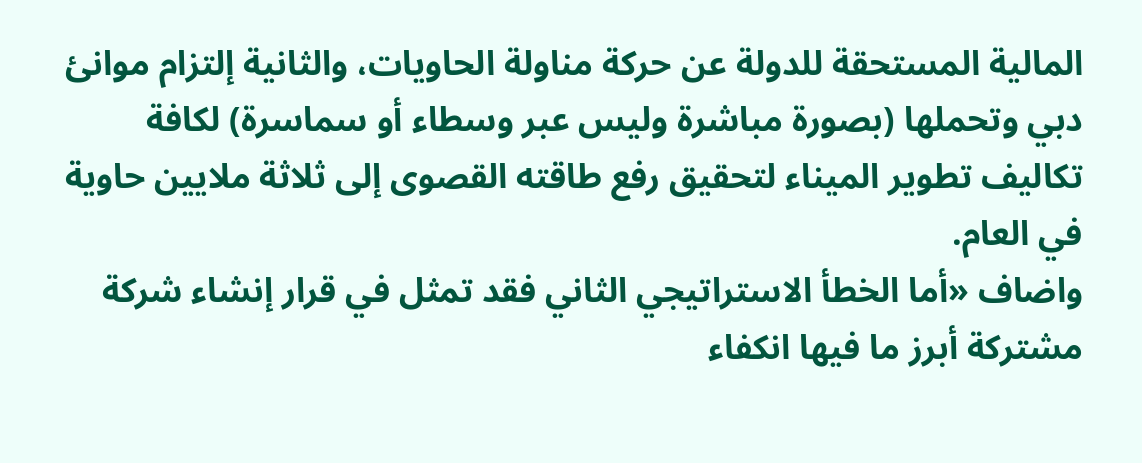المالية المستحقة للدولة عن حركة مناولة الحاويات، والثانية إلتزام موانئ دبي وتحملها (بصورة مباشرة وليس عبر وسطاء أو سماسرة) لكافة تكاليف تطوير الميناء لتحقيق رفع طاقته القصوى إلى ثلاثة ملايين حاوية في العام.
واضاف «أما الخطأ الاستراتيجي الثاني فقد تمثل في قرار إنشاء شركة مشتركة أبرز ما فيها انكفاء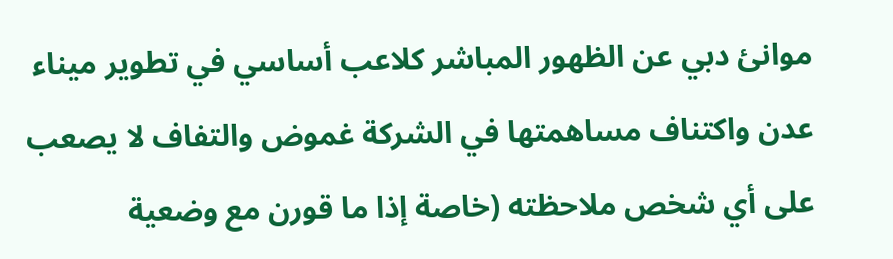موانئ دبي عن الظهور المباشر كلاعب أساسي في تطوير ميناء عدن واكتناف مساهمتها في الشركة غموض والتفاف لا يصعب على أي شخص ملاحظته (خاصة إذا ما قورن مع وضعية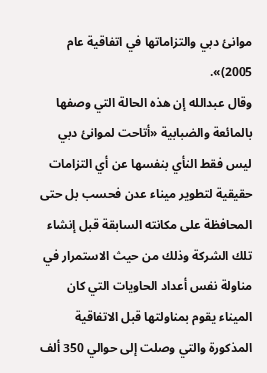موانئ دبي والتزاماتها في اتفاقية عام 2005)».
وقال عبدالله إن هذه الحالة التي وصفها بالمائعة والضبابية «أتاحت لموانئ دبي ليس فقط النأي بنفسها عن أي التزامات حقيقية لتطوير ميناء عدن فحسب بل حتى المحافظة على مكانته السابقة قبل إنشاء تلك الشركة وذلك من حيث الاستمرار في مناولة نفس أعداد الحاويات التي كان الميناء يقوم بمناولتها قبل الاتفاقية المذكورة والتي وصلت إلى حوالي 350 ألف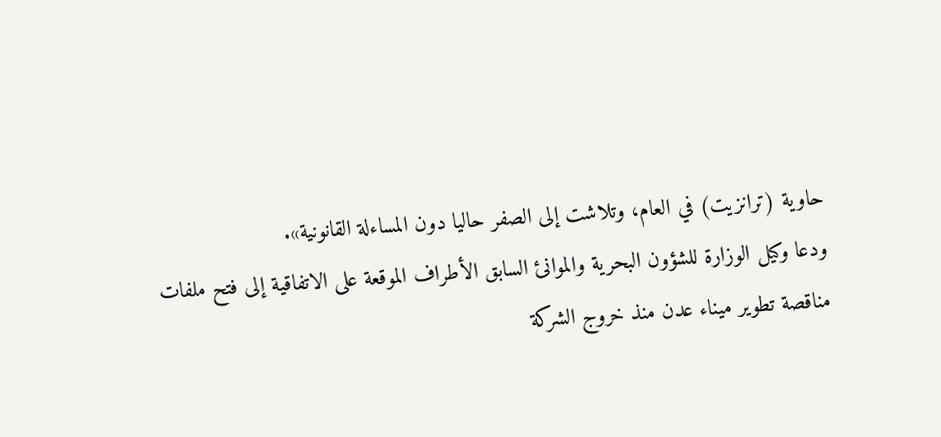حاوية (ترانزيت) في العام، وتلاشت إلى الصفر حاليا دون المساءلة القانونية».
ودعا وكيل الوزارة للشؤون البحرية والموانئ السابق الأطراف الموقعة على الاتفاقية إلى فتح ملفات مناقصة تطوير ميناء عدن منذ خروج الشركة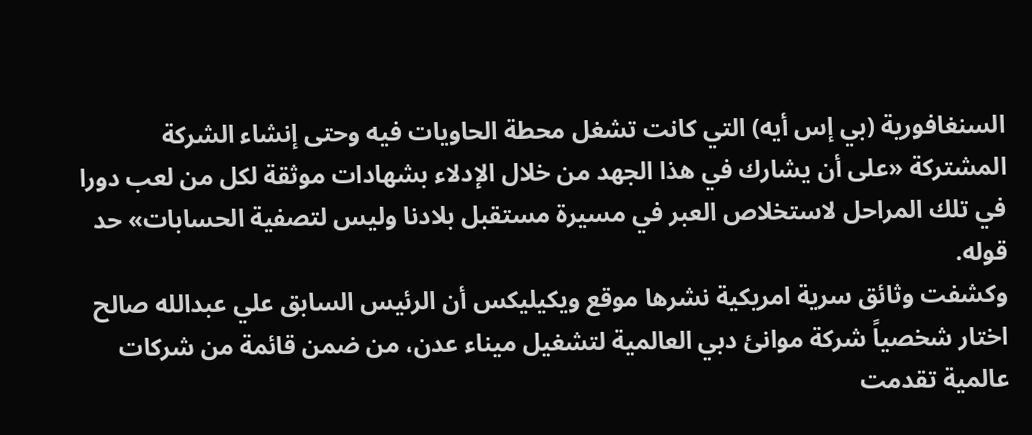السنغافورية (بي إس أيه) التي كانت تشغل محطة الحاويات فيه وحتى إنشاء الشركة المشتركة «على أن يشارك في هذا الجهد من خلال الإدلاء بشهادات موثقة لكل من لعب دورا في تلك المراحل لاستخلاص العبر في مسيرة مستقبل بلادنا وليس لتصفية الحسابات» حد قوله.
وكشفت وثائق سرية امريكية نشرها موقع ويكيليكس أن الرئيس السابق علي عبدالله صالح اختار شخصياً شركة موانئ دبي العالمية لتشغيل ميناء عدن، من ضمن قائمة من شركات عالمية تقدمت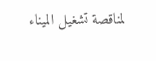لمناقصة تشغيل الميناء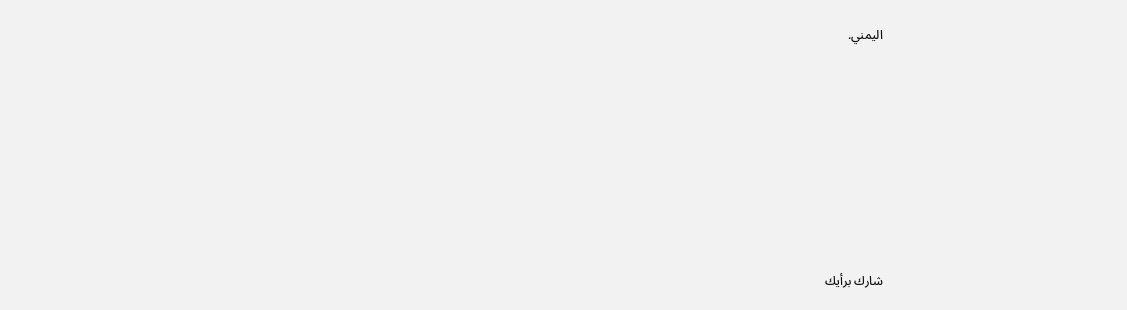اليمني.







شارك برأيك